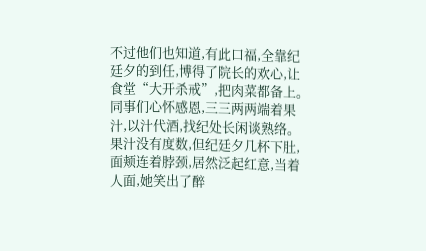不过他们也知道,有此口福,全靠纪廷夕的到任,博得了院长的欢心,让食堂“大开杀戒”,把肉菜都备上。同事们心怀感恩,三三两两端着果汁,以汁代酒,找纪处长闲谈熟络。
果汁没有度数,但纪廷夕几杯下肚,面颊连着脖颈,居然泛起红意,当着人面,她笑出了醉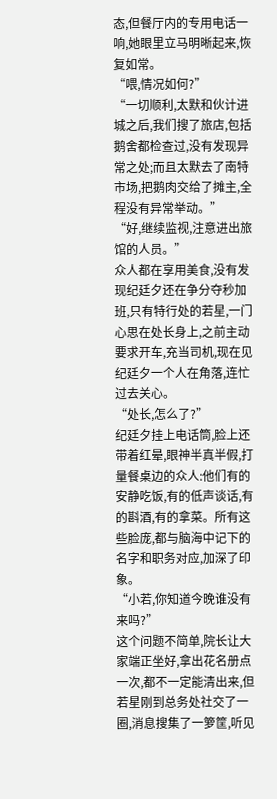态,但餐厅内的专用电话一响,她眼里立马明晰起来,恢复如常。
“喂,情况如何?”
“一切顺利,太默和伙计进城之后,我们搜了旅店,包括鹅舍都检查过,没有发现异常之处;而且太默去了南特市场,把鹅肉交给了摊主,全程没有异常举动。”
“好,继续监视,注意进出旅馆的人员。”
众人都在享用美食,没有发现纪廷夕还在争分夺秒加班,只有特行处的若星,一门心思在处长身上,之前主动要求开车,充当司机,现在见纪廷夕一个人在角落,连忙过去关心。
“处长,怎么了?”
纪廷夕挂上电话筒,脸上还带着红晕,眼神半真半假,打量餐桌边的众人:他们有的安静吃饭,有的低声谈话,有的斟酒,有的拿菜。所有这些脸庞,都与脑海中记下的名字和职务对应,加深了印象。
“小若,你知道今晚谁没有来吗?”
这个问题不简单,院长让大家端正坐好,拿出花名册点一次,都不一定能清出来,但若星刚到总务处社交了一圈,消息搜集了一箩筐,听见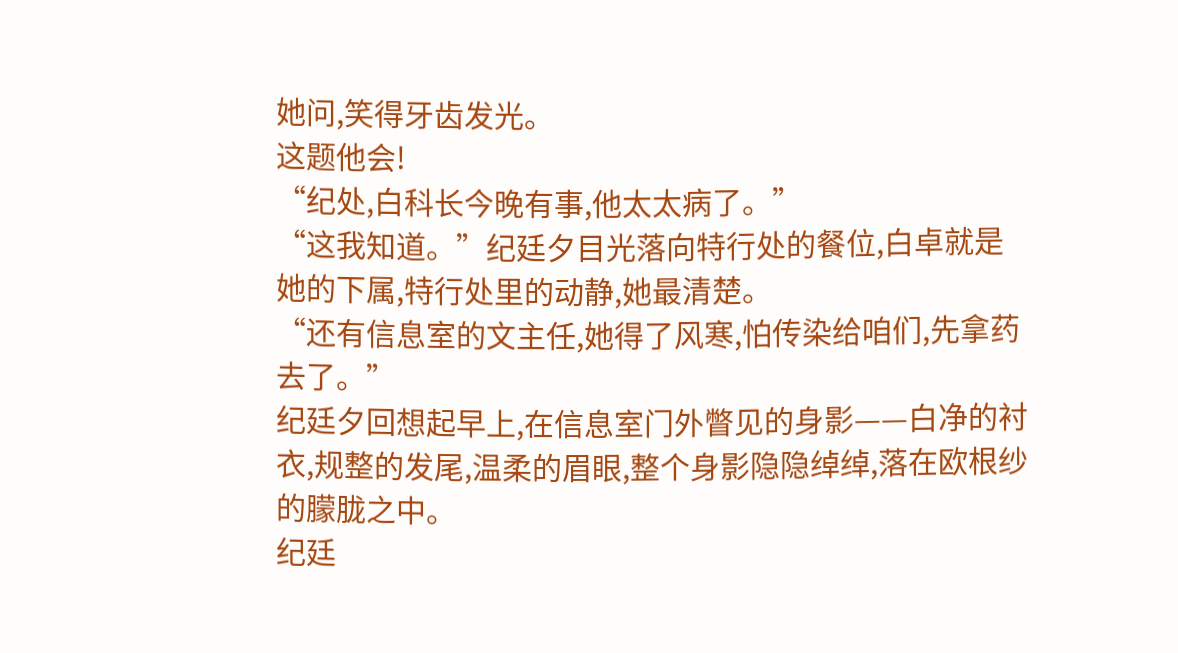她问,笑得牙齿发光。
这题他会!
“纪处,白科长今晚有事,他太太病了。”
“这我知道。”纪廷夕目光落向特行处的餐位,白卓就是她的下属,特行处里的动静,她最清楚。
“还有信息室的文主任,她得了风寒,怕传染给咱们,先拿药去了。”
纪廷夕回想起早上,在信息室门外瞥见的身影——白净的衬衣,规整的发尾,温柔的眉眼,整个身影隐隐绰绰,落在欧根纱的朦胧之中。
纪廷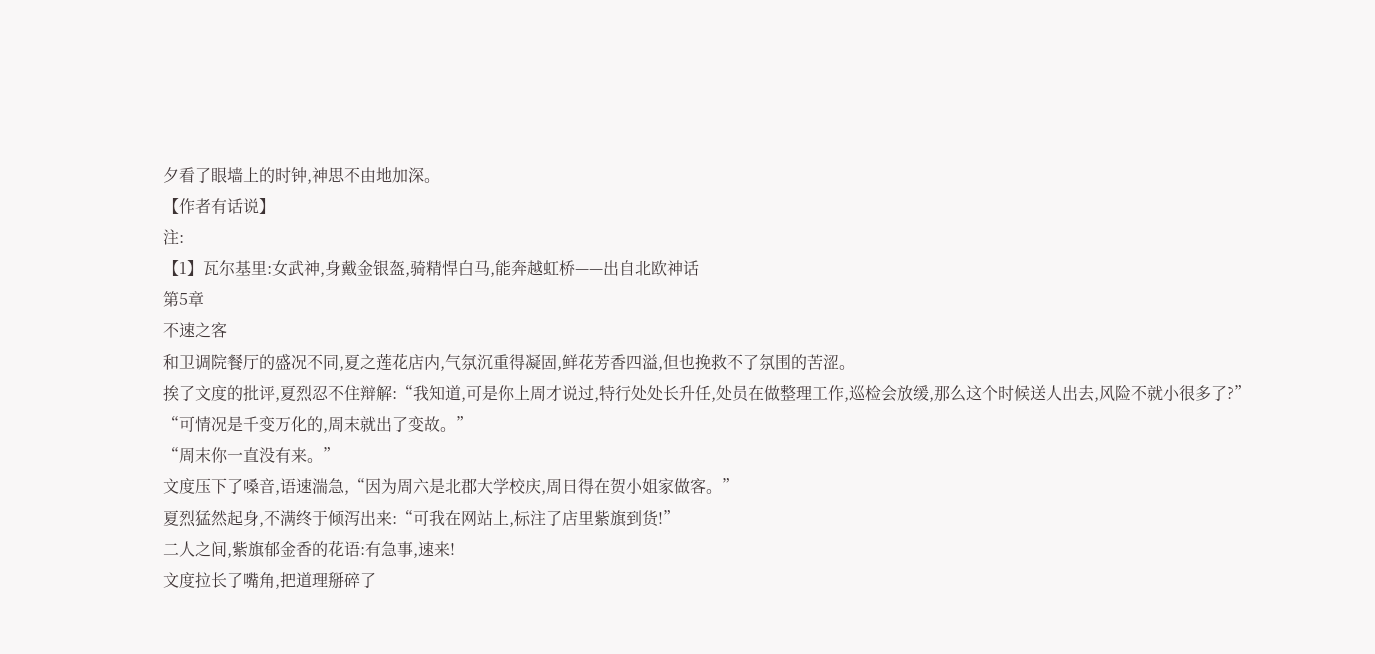夕看了眼墙上的时钟,神思不由地加深。
【作者有话说】
注:
【1】瓦尔基里:女武神,身戴金银盔,骑精悍白马,能奔越虹桥——出自北欧神话
第5章
不速之客
和卫调院餐厅的盛况不同,夏之莲花店内,气氛沉重得凝固,鲜花芳香四溢,但也挽救不了氛围的苦涩。
挨了文度的批评,夏烈忍不住辩解:“我知道,可是你上周才说过,特行处处长升任,处员在做整理工作,巡检会放缓,那么这个时候送人出去,风险不就小很多了?”
“可情况是千变万化的,周末就出了变故。”
“周末你一直没有来。”
文度压下了嗓音,语速湍急,“因为周六是北郡大学校庆,周日得在贺小姐家做客。”
夏烈猛然起身,不满终于倾泻出来:“可我在网站上,标注了店里紫旗到货!”
二人之间,紫旗郁金香的花语:有急事,速来!
文度拉长了嘴角,把道理掰碎了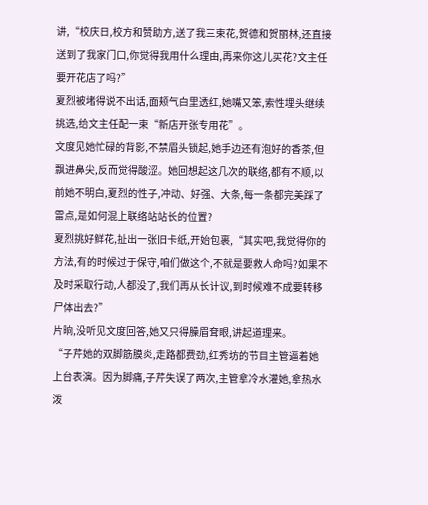讲,“校庆日,校方和赞助方,送了我三束花,贺德和贺丽林,还直接送到了我家门口,你觉得我用什么理由,再来你这儿买花?文主任要开花店了吗?”
夏烈被堵得说不出话,面颊气白里透红,她嘴又笨,索性埋头继续挑选,给文主任配一束“新店开张专用花”。
文度见她忙碌的背影,不禁眉头锁起,她手边还有泡好的香茶,但飘进鼻尖,反而觉得酸涩。她回想起这几次的联络,都有不顺,以前她不明白,夏烈的性子,冲动、好强、大条,每一条都完美踩了雷点,是如何混上联络站站长的位置?
夏烈挑好鲜花,扯出一张旧卡纸,开始包裹,“其实吧,我觉得你的方法,有的时候过于保守,咱们做这个,不就是要救人命吗?如果不及时采取行动,人都没了,我们再从长计议,到时候难不成要转移尸体出去?”
片晌,没听见文度回答,她又只得臊眉耷眼,讲起道理来。
“子芹她的双脚筋膜炎,走路都费劲,红秀坊的节目主管逼着她上台表演。因为脚痛,子芹失误了两次,主管拿冷水灌她,拿热水泼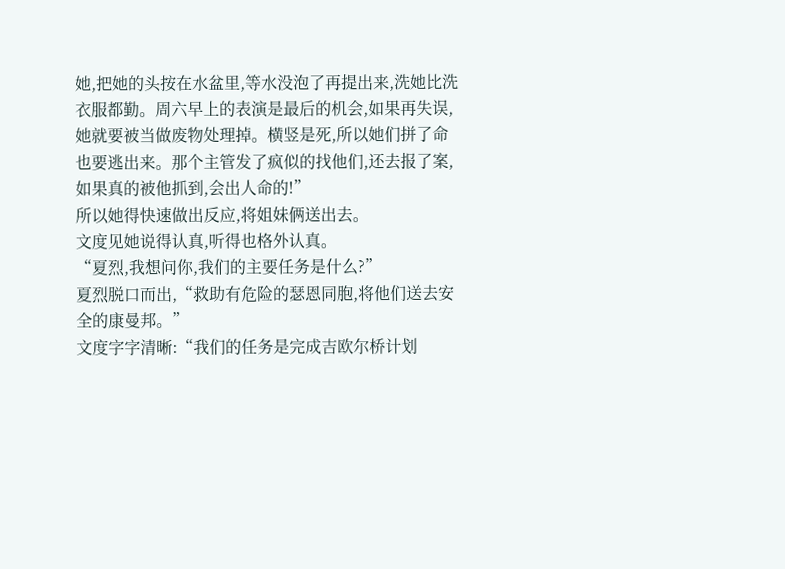她,把她的头按在水盆里,等水没泡了再提出来,洗她比洗衣服都勤。周六早上的表演是最后的机会,如果再失误,她就要被当做废物处理掉。横竖是死,所以她们拼了命也要逃出来。那个主管发了疯似的找他们,还去报了案,如果真的被他抓到,会出人命的!”
所以她得快速做出反应,将姐妹俩送出去。
文度见她说得认真,听得也格外认真。
“夏烈,我想问你,我们的主要任务是什么?”
夏烈脱口而出,“救助有危险的瑟恩同胞,将他们送去安全的康曼邦。”
文度字字清晰:“我们的任务是完成吉欧尔桥计划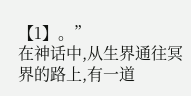【1】。”
在神话中,从生界通往冥界的路上,有一道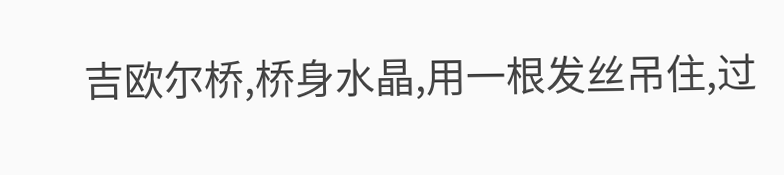吉欧尔桥,桥身水晶,用一根发丝吊住,过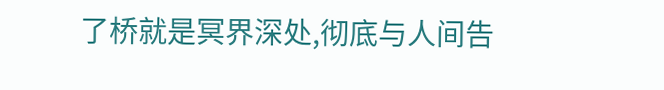了桥就是冥界深处,彻底与人间告